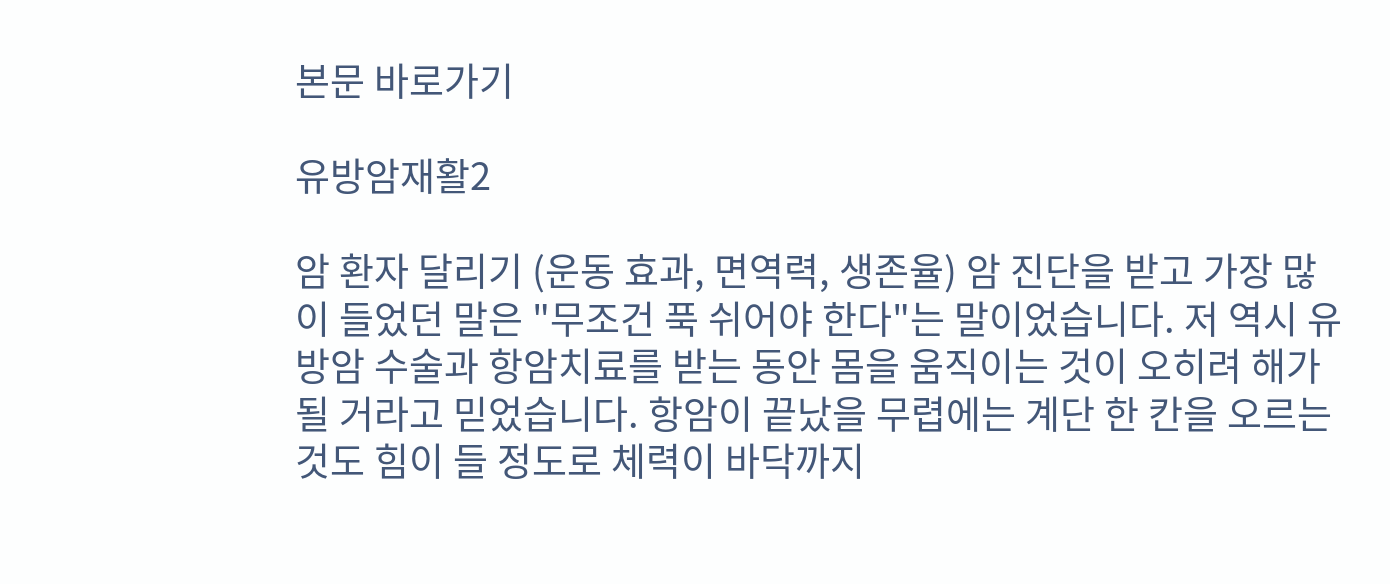본문 바로가기

유방암재활2

암 환자 달리기 (운동 효과, 면역력, 생존율) 암 진단을 받고 가장 많이 들었던 말은 "무조건 푹 쉬어야 한다"는 말이었습니다. 저 역시 유방암 수술과 항암치료를 받는 동안 몸을 움직이는 것이 오히려 해가 될 거라고 믿었습니다. 항암이 끝났을 무렵에는 계단 한 칸을 오르는 것도 힘이 들 정도로 체력이 바닥까지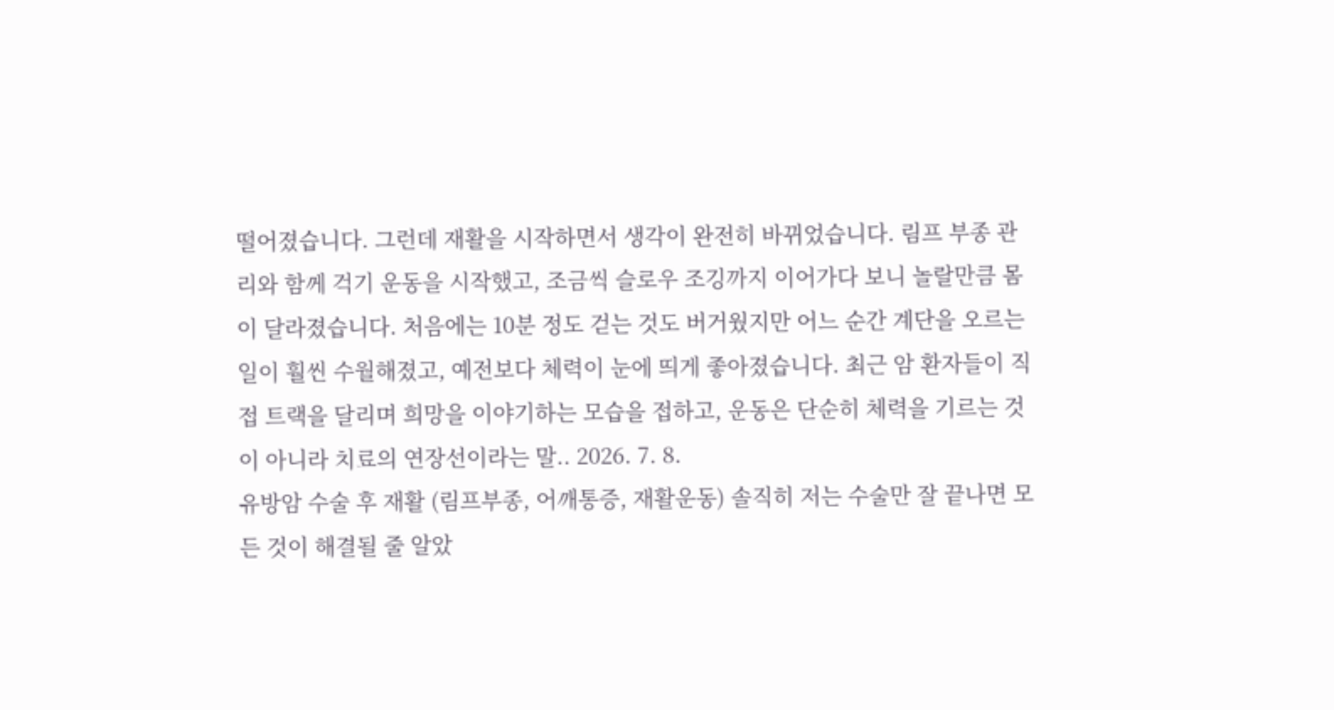떨어졌습니다. 그런데 재활을 시작하면서 생각이 완전히 바뀌었습니다. 림프 부종 관리와 함께 걱기 운동을 시작했고, 조금씩 슬로우 조깅까지 이어가다 보니 놀랄만큼 몸이 달라졌습니다. 처음에는 10분 정도 걷는 것도 버거웠지만 어느 순간 계단을 오르는 일이 훨씬 수월해졌고, 예전보다 체력이 눈에 띄게 좋아졌습니다. 최근 암 환자들이 직접 트랙을 달리며 희망을 이야기하는 모습을 접하고, 운동은 단순히 체력을 기르는 것이 아니라 치료의 연장선이라는 말.. 2026. 7. 8.
유방암 수술 후 재활 (림프부종, 어깨통증, 재활운동) 솔직히 저는 수술만 잘 끝나면 모든 것이 해결될 줄 알았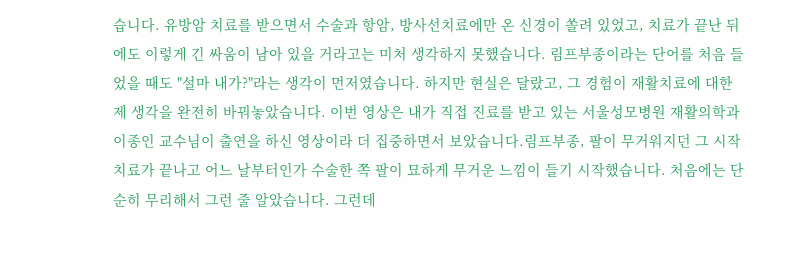습니다. 유방암 치료를 받으면서 수술과 항암, 방사선치료에만 온 신경이 쏠려 있었고, 치료가 끝난 뒤에도 이렇게 긴 싸움이 남아 있을 거라고는 미처 생각하지 못했습니다. 림프부종이라는 단어를 처음 들었을 때도 "설마 내가?"라는 생각이 먼저였습니다. 하지만 현실은 달랐고, 그 경험이 재활치료에 대한 제 생각을 완전히 바꿔놓았습니다. 이번 영상은 내가 직접 진료를 받고 있는 서울성모병원 재활의학과 이종인 교수님이 출연을 하신 영상이라 더 집중하면서 보았습니다.림프부종, 팔이 무거워지던 그 시작치료가 끝나고 어느 날부터인가 수술한 쪽 팔이 묘하게 무거운 느낌이 들기 시작했습니다. 처음에는 단순히 무리해서 그런 줄 알았습니다. 그런데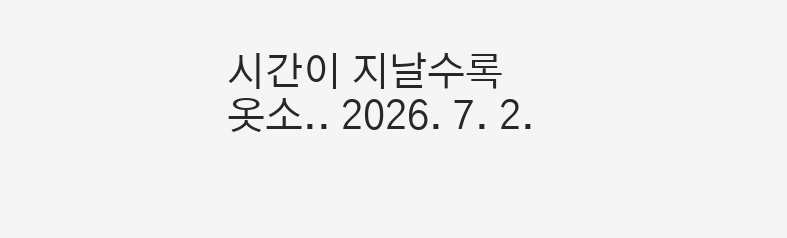시간이 지날수록 옷소.. 2026. 7. 2.